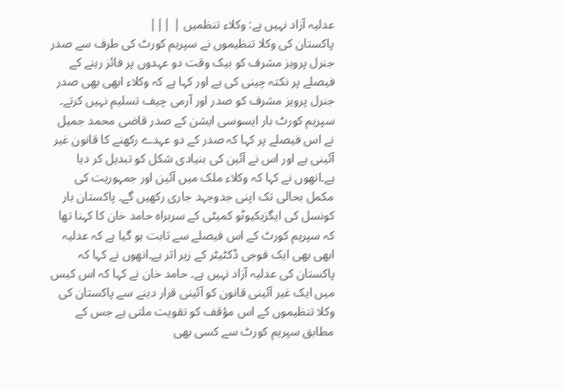عدلیہ آزاد نہیں ہے: وکلاء تنظمیں | |||
پاکستان کی وکلا تنظیموں نے سپریم کورٹ کی طرف سے صدر جنرل پرویز مشرف کو بیک وقت دو عہدوں پر فائز رہنے کے فیصلے پر نکتہ چینی کی ہے اور کہا ہے کہ وکلاء ابھی بھی صدر جنرل پرویز مشرف کو صدر اور آرمی چیف تسلیم نہیں کرتے۔ سپریم کورٹ بار ایسوسی ایشن کے صدر قاضی محمد جمیل نے اس فیصلے پر کہا کہ صدر کے دو عہدے رکھنے کا قانون غیر آئینی ہے اور اس نے آئین کی بنیادی شکل کو تبدیل کر دیا ہے۔انھوں نے کہا کہ وکلاء ملک میں آئین اور جمہوریت کی مکمل بحالی تک اپنی جدوجہد جاری رکھیں گے۔ پاکستان بار کونسل کی ایگزیکیوٹو کمیٹی کے سربراہ حامد خان کا کہنا تھا کہ سپریم کورٹ کے اس فیصلے سے ثابت ہو گیا ہے کہ عدلیہ ابھی بھی ایک فوجی ڈکٹیٹر کے زیر اثر ہے۔انھوں نے کہا کہ پاکستان کی عدلیہ آزاد نہیں ہے۔ حامد خان نے کہا کہ اس کیس میں ایک غیر آئینی قانون کو آئینی قرار دینے سے پاکستان کی وکلا تنظیموں کے اس مؤقف کو تقویت ملتی ہے جس کے مطابق سپریم کورٹ سے کسی بھی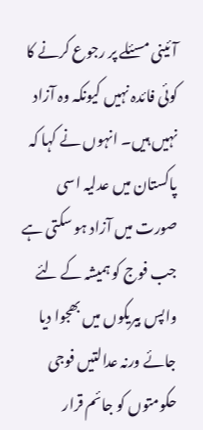آئینی مسئلے پر رجوع کرنے کا کوئی فائدہ نہیں کیونکہ وہ آزاد نہیں ہیں۔ انہوں نے کہا کہ پاکستان میں عدلیہ اسی صورت میں آزاد ہو سکتی ہے جب فوج کو ہمیشہ کے لئے واپس بیریکوں میں بھجوا دیا جائے ورنہ عدالتیں فوجی حکومتوں کو جائم قرار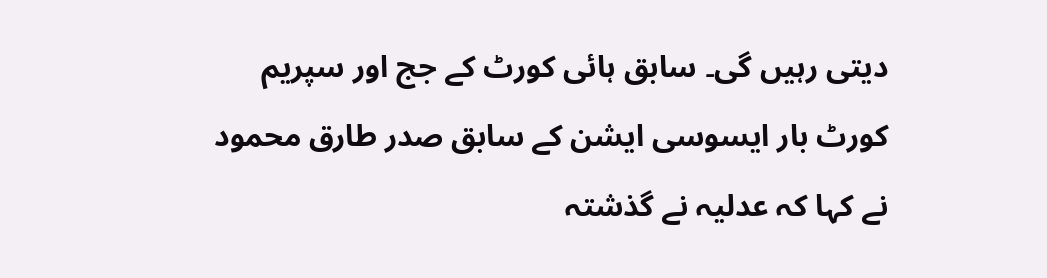دیتی رہیں گی۔ سابق ہائی کورٹ کے جج اور سپریم کورٹ بار ایسوسی ایشن کے سابق صدر طارق محمود نے کہا کہ عدلیہ نے گذشتہ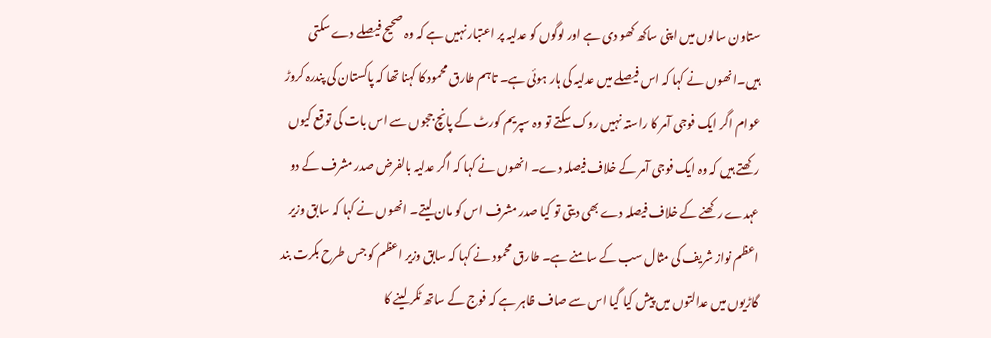ستاون سالوں میں اپنی ساکھ کھو دی ہے اور لوگوں کو عدلیہ پر اعتبار نہیں ہے کہ وہ صحیح فیصلے دے سکتی ہیں۔انھوں نے کہا کہ اس فیصلے میں عدلیہ کی ہار ہوئی ہے۔ تاہم طارق محمود کا کہنا تھا کہ پاکستان کی پندرہ کروڑ عوام اگر ایک فوجی آمر کا راستہ نہیں روک سکتے تو وہ سپریم کورٹ کے پانچ ججوں سے اس بات کی توقع کیوں رکھتے ہیں کہ وہ ایک فوجی آمر کے خلاف فیصلہ دے۔ انھوں نے کہا کہ اگر عدلیہ بالفرض صدر مشرف کے دو عہدے رکھنے کے خلاف فیصلہ دے بھی دیتی تو کیا صدر مشرف اس کو مان لیتے۔ انھوں نے کہا کہ سابق وزیر اعظم نواز شریف کی مثال سب کے سامنے ہے۔ طارق محمود نے کہا کہ سابق وزیر اعظم کو جس طرح بکرت بند گاڑیوں میں عدالتوں میں پیش کیا گیا اس سے صاف ظاہر ہے کہ فوج کے ساتھ ٹکر لینے کا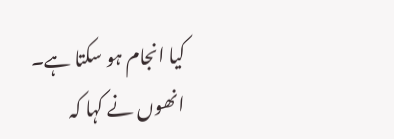کیا انجام ہو سکتا ہے۔ انھوں نے کہا کہ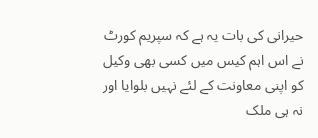حیرانی کی بات یہ ہے کہ سپریم کورٹ نے اس اہم کیس میں کسی بھی وکیل کو اپنی معاونت کے لئے نہیں بلوایا اور نہ ہی ملک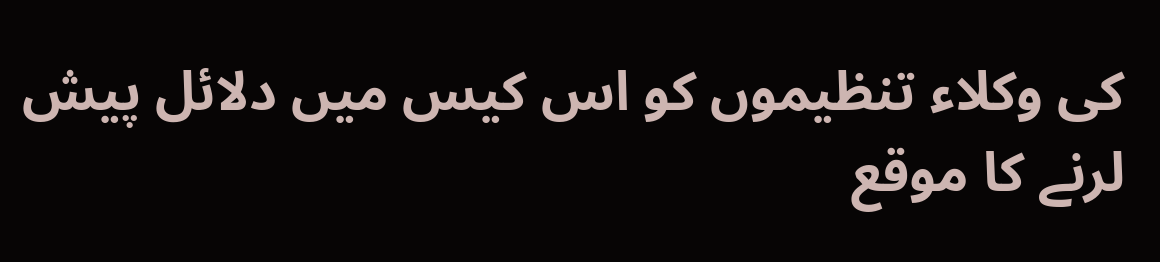کی وکلاء تنظیموں کو اس کیس میں دلائل پیش لرنے کا موقع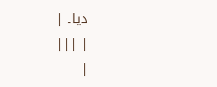دیا۔ |
| |||
|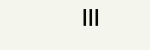|||